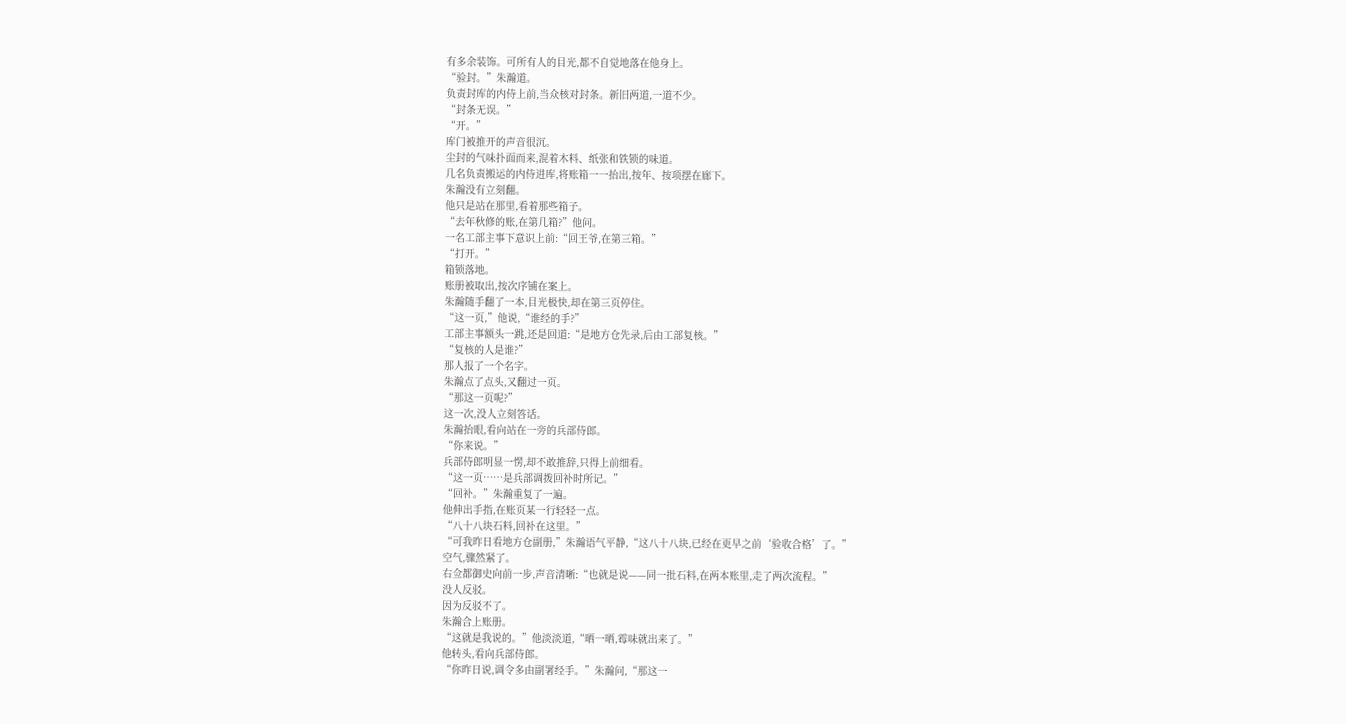有多余装饰。可所有人的目光,都不自觉地落在他身上。
“验封。”朱瀚道。
负责封库的内侍上前,当众核对封条。新旧两道,一道不少。
“封条无误。”
“开。”
库门被推开的声音很沉。
尘封的气味扑面而来,混着木料、纸张和铁锁的味道。
几名负责搬运的内侍进库,将账箱一一抬出,按年、按项摆在廊下。
朱瀚没有立刻翻。
他只是站在那里,看着那些箱子。
“去年秋修的账,在第几箱?”他问。
一名工部主事下意识上前:“回王爷,在第三箱。”
“打开。”
箱锁落地。
账册被取出,按次序铺在案上。
朱瀚随手翻了一本,目光极快,却在第三页停住。
“这一页,”他说,“谁经的手?”
工部主事额头一跳,还是回道:“是地方仓先录,后由工部复核。”
“复核的人是谁?”
那人报了一个名字。
朱瀚点了点头,又翻过一页。
“那这一页呢?”
这一次,没人立刻答话。
朱瀚抬眼,看向站在一旁的兵部侍郎。
“你来说。”
兵部侍郎明显一愣,却不敢推辞,只得上前细看。
“这一页……是兵部调拨回补时所记。”
“回补。”朱瀚重复了一遍。
他伸出手指,在账页某一行轻轻一点。
“八十八块石料,回补在这里。”
“可我昨日看地方仓副册,”朱瀚语气平静,“这八十八块,已经在更早之前‘验收合格’了。”
空气,骤然紧了。
右佥都御史向前一步,声音清晰:“也就是说——同一批石料,在两本账里,走了两次流程。”
没人反驳。
因为反驳不了。
朱瀚合上账册。
“这就是我说的。”他淡淡道,“晒一晒,霉味就出来了。”
他转头,看向兵部侍郎。
“你昨日说,调令多由副署经手。”朱瀚问,“那这一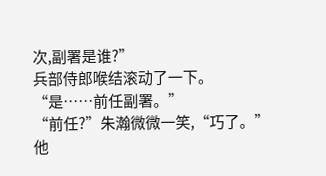次,副署是谁?”
兵部侍郎喉结滚动了一下。
“是……前任副署。”
“前任?”朱瀚微微一笑,“巧了。”
他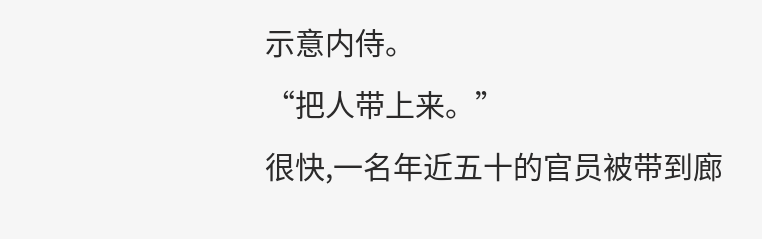示意内侍。
“把人带上来。”
很快,一名年近五十的官员被带到廊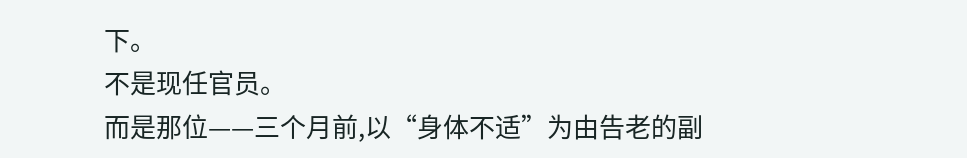下。
不是现任官员。
而是那位——三个月前,以“身体不适”为由告老的副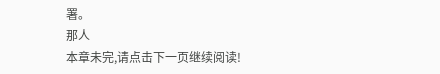署。
那人
本章未完,请点击下一页继续阅读!